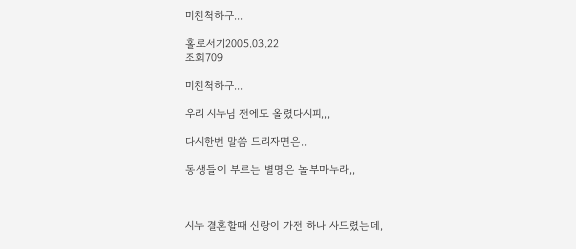미친척하구...

홀로서기2005.03.22
조회709

미친척하구...

우리 시누님 전에도 올렸다시피,,,

다시한번 말씀 드리자면은..

동생들이 부르는 별명은 놀부마누라,,



시누 결혼할때 신랑이 가전 하나 사드렸는데,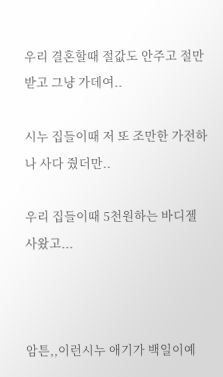우리 결혼할때 절값도 안주고 절만 받고 그냥 가데여..

시누 집들이때 저 또 조만한 가전하나 사다 줬더만..

우리 집들이때 5천원하는 바디젤 사왔고...



암튼,,이런시누 애기가 백일이예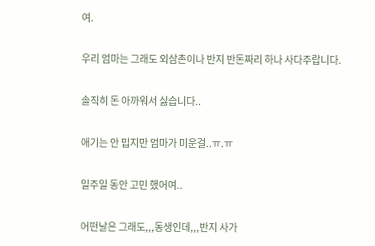여.

우리 엄마는 그래도 외삼촌이나 반지 반돈짜리 하나 사다주랍니다.

솔직히 돈 아까워서 싫습니다..

애기는 안 밉지만 엄마가 미운걸..ㅠ.ㅠ

일주일 동안 고민 했어여..

어떤날은 그래도,,,동생인데,,,반지 사가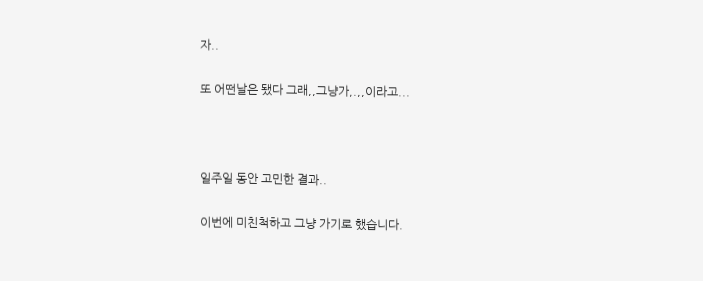자..

또 어떤날은 됐다 그래,,그냥가,.,,이라고...



일주일 동안 고민한 결과..

이번에 미친척하고 그냥 가기로 했습니다.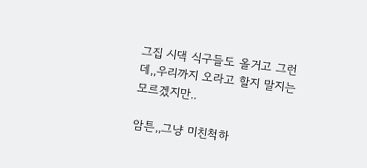그집 시댁 식구들도 올거고 그런데,,우리까지 오라고 할지 말지는 모르겠지만..

암튼,,그냥 미친척하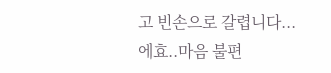고 빈손으로 갈렵니다...에효..마음 불편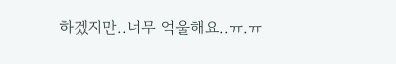하겠지만..너무 억울해요..ㅠ.ㅠ